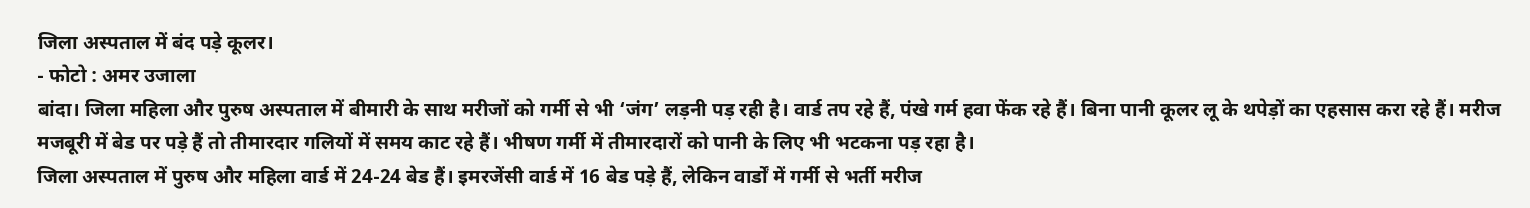जिला अस्पताल में बंद पड़े कूलर।
- फोटो : अमर उजाला
बांदा। जिला महिला और पुरुष अस्पताल में बीमारी के साथ मरीजों को गर्मी से भी ‘जंग’ लड़नी पड़ रही है। वार्ड तप रहे हैं, पंखे गर्म हवा फेंक रहे हैं। बिना पानी कूलर लू के थपेड़ों का एहसास करा रहे हैं। मरीज मजबूरी में बेड पर पड़े हैं तो तीमारदार गलियों में समय काट रहे हैं। भीषण गर्मी में तीमारदारों को पानी के लिए भी भटकना पड़ रहा है।
जिला अस्पताल में पुरुष और महिला वार्ड में 24-24 बेड हैं। इमरजेंसी वार्ड में 16 बेड पड़े हैं, लेकिन वार्डों में गर्मी से भर्ती मरीज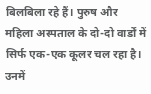बिलबिला रहे हैं। पुरुष और महिला अस्पताल के दो-दो वार्डों में सिर्फ एक-एक कूलर चल रहा है। उनमें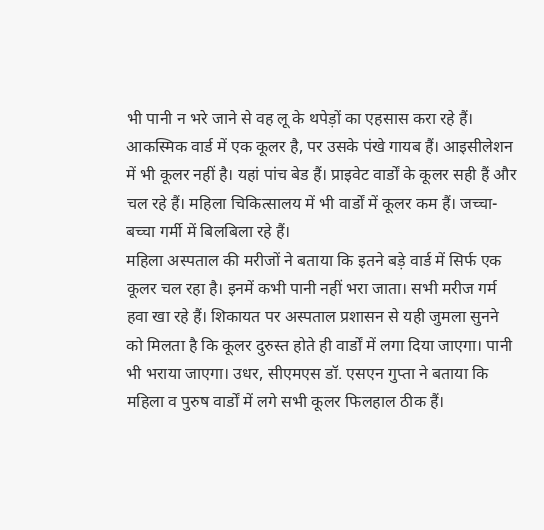भी पानी न भरे जाने से वह लू के थपेड़ों का एहसास करा रहे हैं। आकस्मिक वार्ड में एक कूलर है, पर उसके पंखे गायब हैं। आइसीलेशन में भी कूलर नहीं है। यहां पांच बेड हैं। प्राइवेट वार्डों के कूलर सही हैं और चल रहे हैं। महिला चिकित्सालय में भी वार्डों में कूलर कम हैं। जच्चा-बच्चा गर्मी में बिलबिला रहे हैं।
महिला अस्पताल की मरीजों ने बताया कि इतने बड़े वार्ड में सिर्फ एक कूलर चल रहा है। इनमें कभी पानी नहीं भरा जाता। सभी मरीज गर्म हवा खा रहे हैं। शिकायत पर अस्पताल प्रशासन से यही जुमला सुनने को मिलता है कि कूलर दुरुस्त होते ही वार्डों में लगा दिया जाएगा। पानी भी भराया जाएगा। उधर, सीएमएस डॉ. एसएन गुप्ता ने बताया कि महिला व पुरुष वार्डों में लगे सभी कूलर फिलहाल ठीक हैं।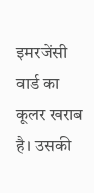इमरजेंसी वार्ड का कूलर खराब है। उसकी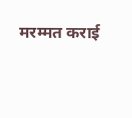मरम्मत कराई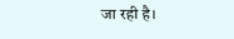जा रही है।